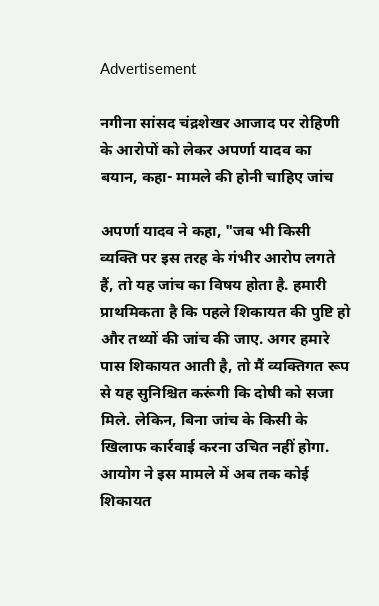Advertisement

नगीना सांसद चंद्रशेखर आजाद पर रोहिणी के आरोपों को लेकर अपर्णा यादव का बयान, कहा- मामले की होनी चाहिए जांच

अपर्णा यादव ने कहा, "जब भी किसी व्यक्ति पर इस तरह के गंभीर आरोप लगते हैं, तो यह जांच का विषय होता है. हमारी प्राथमिकता है कि पहले शिकायत की पुष्टि हो और तथ्यों की जांच की जाए. अगर हमारे पास शिकायत आती है, तो मैं व्यक्तिगत रूप से यह सुनिश्चित करूंगी कि दोषी को सजा मिले. लेकिन, बिना जांच के किसी के खिलाफ कार्रवाई करना उचित नहीं होगा. आयोग ने इस मामले में अब तक कोई शिकायत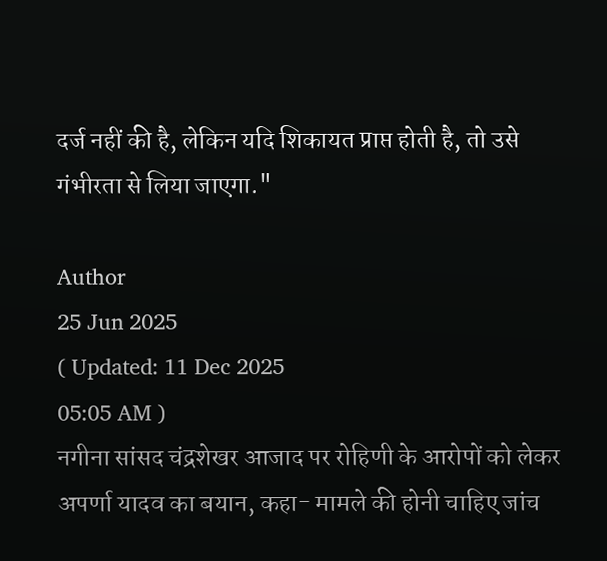दर्ज नहीं की है, लेकिन यदि शिकायत प्राप्त होती है, तो उसे गंभीरता से लिया जाएगा."

Author
25 Jun 2025
( Updated: 11 Dec 2025
05:05 AM )
नगीना सांसद चंद्रशेखर आजाद पर रोहिणी के आरोपों को लेकर अपर्णा यादव का बयान, कहा- मामले की होनी चाहिए जांच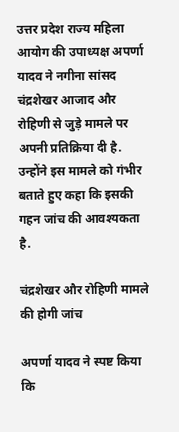उत्तर प्रदेश राज्य महिला आयोग की उपाध्यक्ष अपर्णा यादव ने नगीना सांसद चंद्रशेखर आजाद और रोहिणी से जुड़े मामले पर अपनी प्रतिक्रिया दी है. उन्होंने इस मामले को गंभीर बताते हुए कहा कि इसकी गहन जांच की आवश्यकता है.

चंद्रशेखर और रोहिणी मामले की होगी जांच

अपर्णा यादव ने स्पष्ट किया कि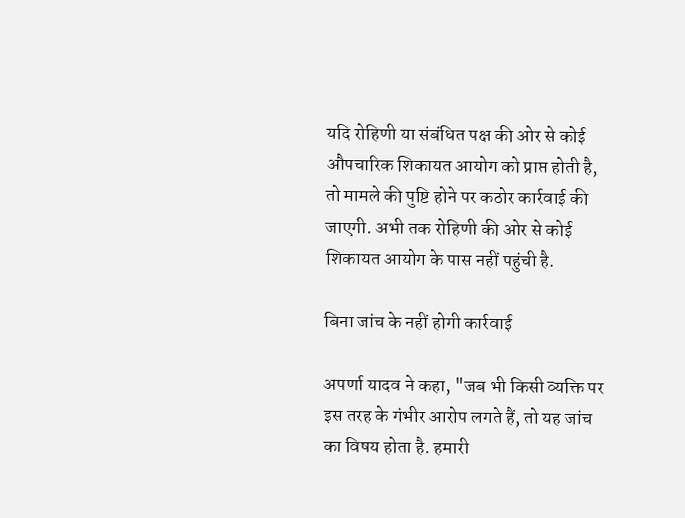यदि रोहिणी या संबंधित पक्ष की ओर से कोई औपचारिक शिकायत आयोग को प्राप्त होती है, तो मामले की पुष्टि होने पर कठोर कार्रवाई की जाएगी. अभी तक रोहिणी की ओर से कोई शिकायत आयोग के पास नहीं पहुंची है.

बिना जांच के नहीं होगी कार्रवाई

अपर्णा यादव ने कहा, "जब भी किसी व्यक्ति पर इस तरह के गंभीर आरोप लगते हैं, तो यह जांच का विषय होता है. हमारी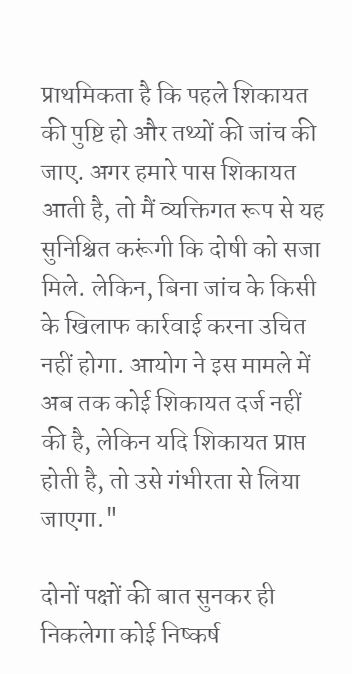प्राथमिकता है कि पहले शिकायत की पुष्टि हो और तथ्यों की जांच की जाए. अगर हमारे पास शिकायत आती है, तो मैं व्यक्तिगत रूप से यह सुनिश्चित करूंगी कि दोषी को सजा मिले. लेकिन, बिना जांच के किसी के खिलाफ कार्रवाई करना उचित नहीं होगा. आयोग ने इस मामले में अब तक कोई शिकायत दर्ज नहीं की है, लेकिन यदि शिकायत प्राप्त होती है, तो उसे गंभीरता से लिया जाएगा."

दोनों पक्षों की बात सुनकर ही निकलेगा कोई निष्कर्ष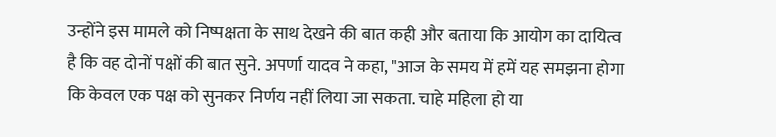उन्होंने इस मामले को निष्पक्षता के साथ देखने की बात कही और बताया कि आयोग का दायित्व है कि वह दोनों पक्षों की बात सुने. अपर्णा यादव ने कहा, "आज के समय में हमें यह समझना होगा कि केवल एक पक्ष को सुनकर निर्णय नहीं लिया जा सकता. चाहे महिला हो या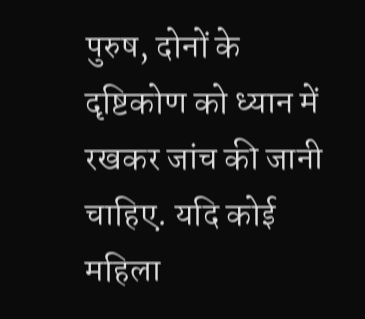पुरुष, दोनों के दृष्टिकोण को ध्यान में रखकर जांच की जानी चाहिए. यदि कोई महिला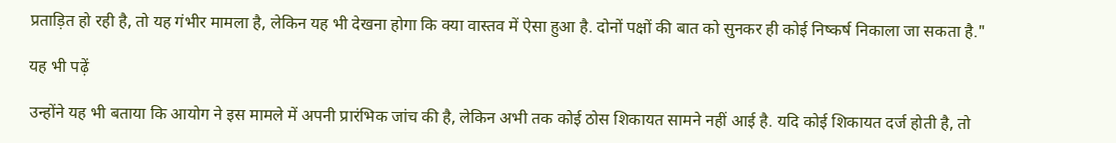प्रताड़ित हो रही है, तो यह गंभीर मामला है, लेकिन यह भी देखना होगा कि क्या वास्तव में ऐसा हुआ है. दोनों पक्षों की बात को सुनकर ही कोई निष्कर्ष निकाला जा सकता है."

यह भी पढ़ें

उन्होंने यह भी बताया कि आयोग ने इस मामले में अपनी प्रारंभिक जांच की है, लेकिन अभी तक कोई ठोस शिकायत सामने नहीं आई है. यदि कोई शिकायत दर्ज होती है, तो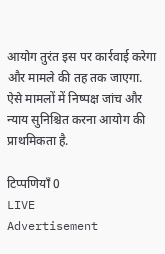आयोग तुरंत इस पर कार्रवाई करेगा और मामले की तह तक जाएगा. ऐसे मामलों में निष्पक्ष जांच और न्याय सुनिश्चित करना आयोग की प्राथमिकता है.

टिप्पणियाँ 0
LIVE
Advertisement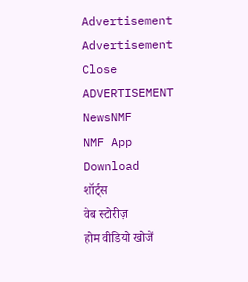Advertisement
Advertisement
Close
ADVERTISEMENT
NewsNMF
NMF App
Download
शॉर्ट्स
वेब स्टोरीज़
होम वीडियो खोजें